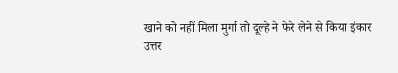खाने को नहीं मिला मुर्गा तो दूल्हे ने फेरे लेने से किया इंकार
उत्तर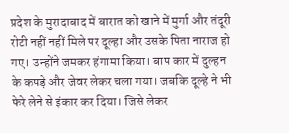प्रदेश के मुरादाबाद में बारात को खाने में मुर्गा और तंदूरी रोटी नहीं नहीं मिले पर दूल्हा और उसके पिता नाराज हो गए। उन्होंने जमकर हंगामा किया। बाप कार में दुल्हन के कपड़े और जेवर लेकर चला गया। जबकि दूल्हे ने भी फेरे लेने से इंकार कर दिया। जिसे लेकर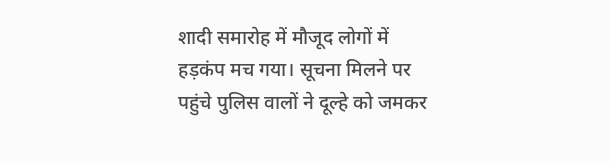शादी समारोह में मौजूद लोगों में हड़कंप मच गया। सूचना मिलने पर पहुंचे पुलिस वालों ने दूल्हे को जमकर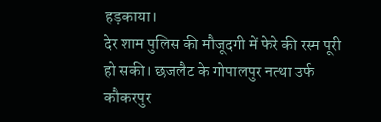हड़काया।
देर शाम पुलिस की मौजूदगी में फेरे की रस्म पूरी हो सकी। छजलैट के गोपालपुर नत्था उर्फ कौकरपुर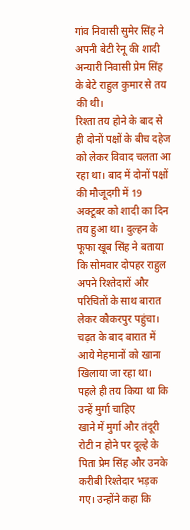गांव निवासी सुमेर सिंह ने अपनी बेटी रेनू की शादी अन्यारी निवासी प्रेम सिंह के बेटे राहुल कुमार से तय की थी।
रिश्ता तय होने के बाद से ही दोनों पक्षों के बीच दहेज को लेकर विवाद चलता आ रहा था। बाद में दोनों पक्षों की मौजूदगी में 19 अक्टूबर को शादी का दिन तय हुआ था। दुल्हन के फूफा खूब सिंह ने बताया कि सोमवार दोपहर राहुल अपने रिश्तेदारों और परिचितों के साथ बारात लेकर कौकरपुर पहुंचा। चढ़त के बाद बारात में आये मेहमानों को खाना खिलाया जा रहा था।
पहले ही तय किया था कि उन्हें मुर्गा चाहिए
खाने में मुर्गा और तंदूरी रोटी न होने पर दूल्हे के पिता प्रेम सिंह और उनके करीबी रिश्तेदार भड़क गए। उन्होंने कहा कि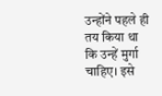उन्होंने पहले ही तय किया था कि उन्हें मुर्गा चाहिए। इसे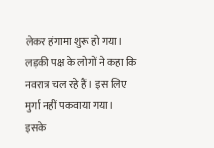लेकर हंगामा शुरू हो गया। लड़की पक्ष के लोगों ने कहा कि नवरात्र चल रहे हैं। इस लिए मुर्गा नहीं पकवाया गया।
इसके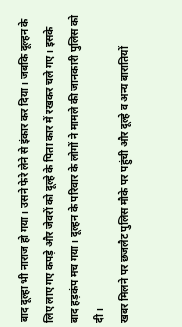बाद दूल्हा भी नाराज हो गया। उसने फेरे लेने से इंकार कर दिया। जबकि दूल्हन के लिए लाए गए कपड़े और जेवरों को दूल्हे के पिता कार में रखकर चले गए। इसके बाद हड़कंप मच गया। दूल्हन के परिवार के लोगों ने मामले की जानकारी पुलिस को दी।
खबर मिलने पर छजलैट पुलिस मौके पर पहुंची और दूल्हे व अन्य बारातियों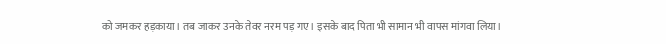को जमकर हड़काया। तब जाकर उनके तेवर नरम पड़ गए। इसके बाद पिता भी सामान भी वापस मांगवा लिया।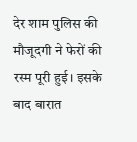देर शाम पुलिस की मौजूदगी ने फेरों की रस्म पूरी हुई। इसके बाद बारात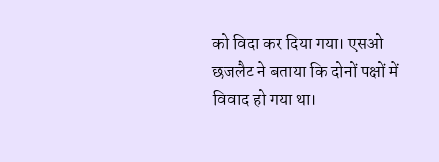को विदा कर दिया गया। एसओ छजलैट ने बताया कि दोनों पक्षों में विवाद हो गया था।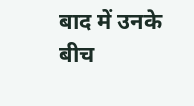बाद में उनके बीच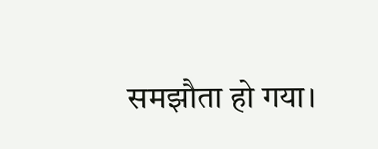समझौता हो गया।